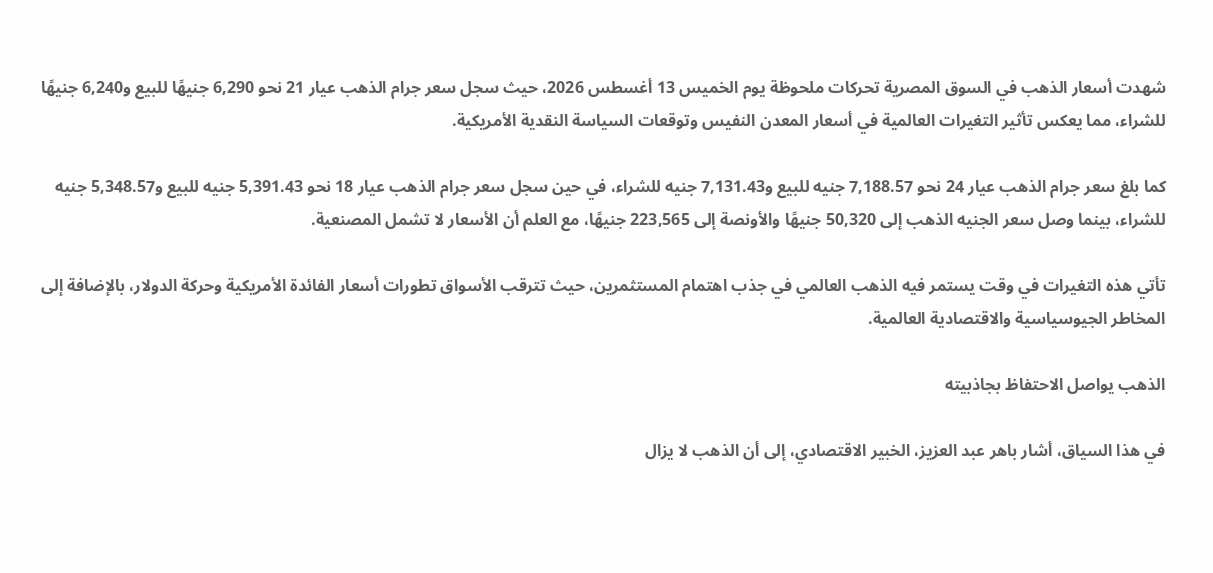شهدت أسعار الذهب في السوق المصرية تحركات ملحوظة يوم الخميس 13 أغسطس 2026، حيث سجل سعر جرام الذهب عيار 21 نحو 6,290 جنيهًا للبيع و6,240 جنيهًا للشراء، مما يعكس تأثير التغيرات العالمية في أسعار المعدن النفيس وتوقعات السياسة النقدية الأمريكية.

كما بلغ سعر جرام الذهب عيار 24 نحو 7,188.57 جنيه للبيع و7,131.43 جنيه للشراء، في حين سجل سعر جرام الذهب عيار 18 نحو 5,391.43 جنيه للبيع و5,348.57 جنيه للشراء، بينما وصل سعر الجنيه الذهب إلى 50,320 جنيهًا والأونصة إلى 223,565 جنيهًا، مع العلم أن الأسعار لا تشمل المصنعية.

تأتي هذه التغيرات في وقت يستمر فيه الذهب العالمي في جذب اهتمام المستثمرين، حيث تترقب الأسواق تطورات أسعار الفائدة الأمريكية وحركة الدولار، بالإضافة إلى المخاطر الجيوسياسية والاقتصادية العالمية.

الذهب يواصل الاحتفاظ بجاذبيته

في هذا السياق، أشار باهر عبد العزيز، الخبير الاقتصادي، إلى أن الذهب لا يزال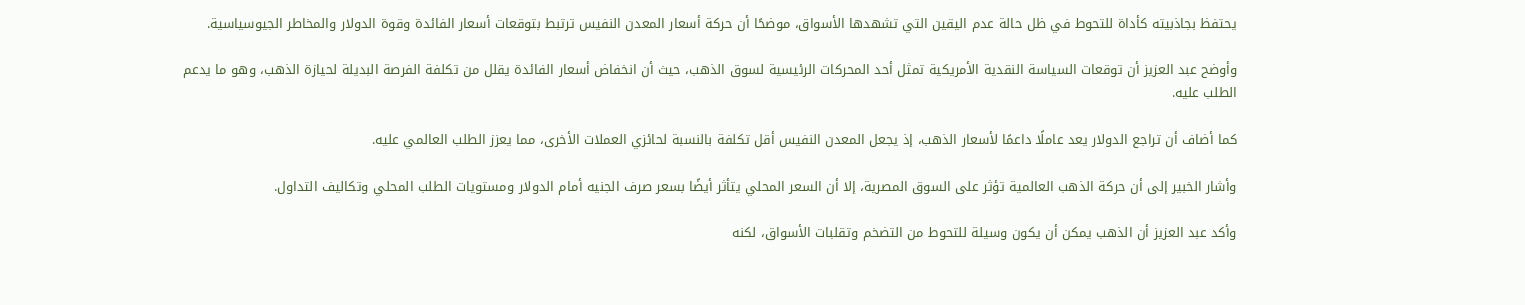يحتفظ بجاذبيته كأداة للتحوط في ظل حالة عدم اليقين التي تشهدها الأسواق، موضحًا أن حركة أسعار المعدن النفيس ترتبط بتوقعات أسعار الفائدة وقوة الدولار والمخاطر الجيوسياسية.

وأوضح عبد العزيز أن توقعات السياسة النقدية الأمريكية تمثل أحد المحركات الرئيسية لسوق الذهب، حيث أن انخفاض أسعار الفائدة يقلل من تكلفة الفرصة البديلة لحيازة الذهب، وهو ما يدعم الطلب عليه.

كما أضاف أن تراجع الدولار يعد عاملًا داعمًا لأسعار الذهب، إذ يجعل المعدن النفيس أقل تكلفة بالنسبة لحائزي العملات الأخرى، مما يعزز الطلب العالمي عليه.

وأشار الخبير إلى أن حركة الذهب العالمية تؤثر على السوق المصرية، إلا أن السعر المحلي يتأثر أيضًا بسعر صرف الجنيه أمام الدولار ومستويات الطلب المحلي وتكاليف التداول.

وأكد عبد العزيز أن الذهب يمكن أن يكون وسيلة للتحوط من التضخم وتقلبات الأسواق، لكنه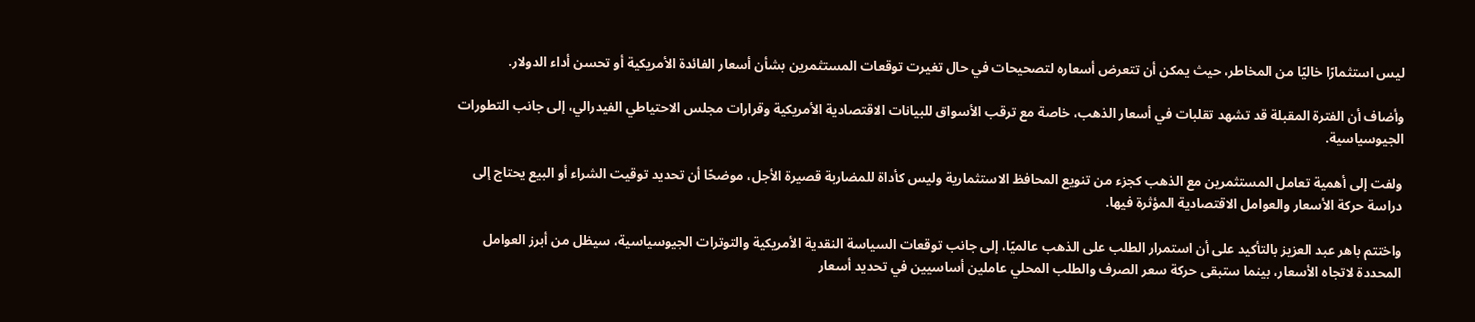ليس استثمارًا خاليًا من المخاطر، حيث يمكن أن تتعرض أسعاره لتصحيحات في حال تغيرت توقعات المستثمرين بشأن أسعار الفائدة الأمريكية أو تحسن أداء الدولار.

وأضاف أن الفترة المقبلة قد تشهد تقلبات في أسعار الذهب، خاصة مع ترقب الأسواق للبيانات الاقتصادية الأمريكية وقرارات مجلس الاحتياطي الفيدرالي، إلى جانب التطورات الجيوسياسية.

ولفت إلى أهمية تعامل المستثمرين مع الذهب كجزء من تنويع المحافظ الاستثمارية وليس كأداة للمضاربة قصيرة الأجل، موضحًا أن تحديد توقيت الشراء أو البيع يحتاج إلى دراسة حركة الأسعار والعوامل الاقتصادية المؤثرة فيها.

واختتم باهر عبد العزيز بالتأكيد على أن استمرار الطلب على الذهب عالميًا، إلى جانب توقعات السياسة النقدية الأمريكية والتوترات الجيوسياسية، سيظل من أبرز العوامل المحددة لاتجاه الأسعار، بينما ستبقى حركة سعر الصرف والطلب المحلي عاملين أساسيين في تحديد أسعار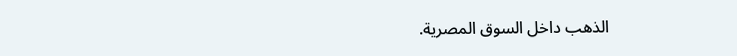الذهب داخل السوق المصرية.